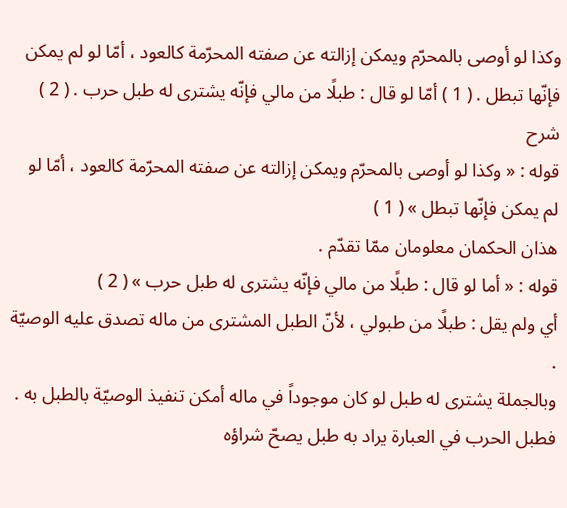وكذا لو أوصى بالمحرّم ويمكن إزالته عن صفته المحرّمة كالعود ، أمّا لو لم يمكن فإنّها تبطل . ( 1 ) أمّا لو قال : طبلًا من مالي فإنّه يشترى له طبل حرب . ( 2 )
شرح
قوله : « وكذا لو أوصى بالمحرّم ويمكن إزالته عن صفته المحرّمة كالعود ، أمّا لو لم يمكن فإنّها تبطل » ( 1 )
هذان الحكمان معلومان ممّا تقدّم .
قوله : « أما لو قال : طبلًا من مالي فإنّه يشترى له طبل حرب » ( 2 )
أي ولم يقل : طبلًا من طبولي ، لأنّ الطبل المشترى من ماله تصدق عليه الوصيّة .
وبالجملة يشترى له طبل لو كان موجوداً في ماله أمكن تنفيذ الوصيّة بالطبل به .
فطبل الحرب في العبارة يراد به طبل يصحّ شراؤه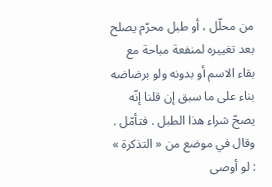من محلّل ، أو طبل محرّم يصلح بعد تغييره لمنفعة مباحة مع بقاء الاسم أو بدونه ولو برضاضه بناء على ما سبق إن قلنا إنّه يصحّ شراء هذا الطبل . فتأمّل . وقال في موضع من « التذكرة » : لو أوصى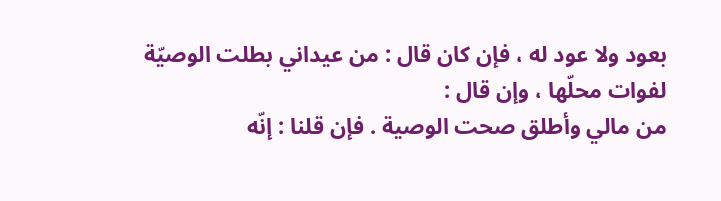بعود ولا عود له ، فإن كان قال : من عيداني بطلت الوصيّة لفوات محلّها ، وإن قال :
من مالي وأطلق صحت الوصية . فإن قلنا : إنّه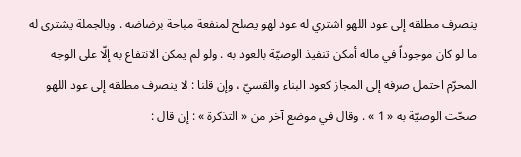ينصرف مطلقه إلى عود اللهو اشتري له عود لهو يصلح لمنفعة مباحة برضاضه . وبالجملة يشترى له ما لو كان موجوداً في ماله أمكن تنفيذ الوصيّة بالعود به . ولو لم يمكن الانتفاع به إلّا على الوجه المحرّم احتمل صرفه إلى المجاز كعود البناء والقسيّ ، وإن قلنا : لا ينصرف مطلقه إلى عود اللهو صحّت الوصيّة به « 1 » . وقال في موضع آخر من « التذكرة » : إن قال :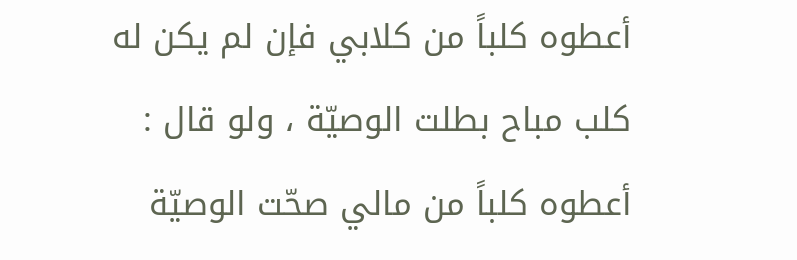أعطوه كلباً من كلابي فإن لم يكن له كلب مباح بطلت الوصيّة ، ولو قال : أعطوه كلباً من مالي صحّت الوصيّة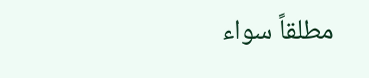مطلقاً سواء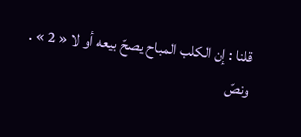قلنا : إن الكلب المباح يصحّ بيعه أو لا « 2 » . ونصّ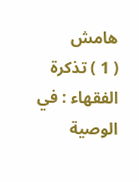هامش
( 1 ) تذكرة الفقهاء : في الوصية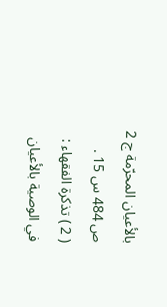بالأعيان المحرّمة ج 2 ص 484 س 15 .
( 2 ) تذكرة الفقهاء : في الوصية بالأعيان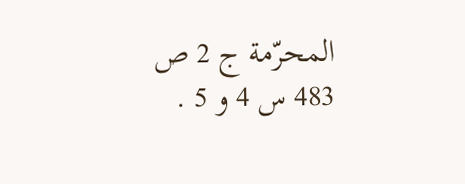المحرّمة ج 2 ص 483 س 4 و 5 .